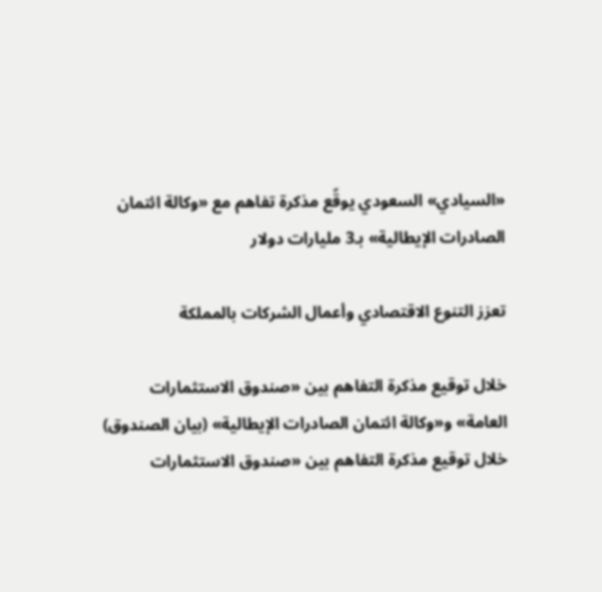«السيادي» السعودي يوقّع مذكرة تفاهم مع «وكالة ائتمان الصادرات الإيطالية» بـ3 مليارات دولار

تعزز التنوع الاقتصادي وأعمال الشركات بالمملكة

خلال توقيع مذكرة التفاهم بين «صندوق الاستثمارات العامة» و«وكالة ائتمان الصادرات الإيطالية» (بيان الصندوق)
خلال توقيع مذكرة التفاهم بين «صندوق الاستثمارات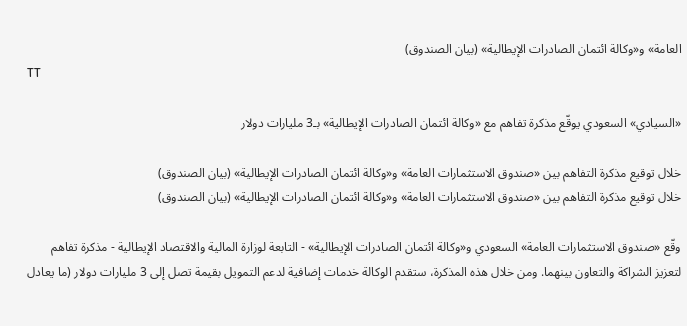العامة» و«وكالة ائتمان الصادرات الإيطالية» (بيان الصندوق)
TT

«السيادي» السعودي يوقّع مذكرة تفاهم مع «وكالة ائتمان الصادرات الإيطالية» بـ3 مليارات دولار

خلال توقيع مذكرة التفاهم بين «صندوق الاستثمارات العامة» و«وكالة ائتمان الصادرات الإيطالية» (بيان الصندوق)
خلال توقيع مذكرة التفاهم بين «صندوق الاستثمارات العامة» و«وكالة ائتمان الصادرات الإيطالية» (بيان الصندوق)

وقّع «صندوق الاستثمارات العامة» السعودي و«وكالة ائتمان الصادرات الإيطالية» - التابعة لوزارة المالية والاقتصاد الإيطالية - مذكرة تفاهم لتعزيز الشراكة والتعاون بينهما. ومن خلال هذه المذكرة، ستقدم الوكالة خدمات إضافية لدعم التمويل بقيمة تصل إلى 3 مليارات دولار (ما يعادل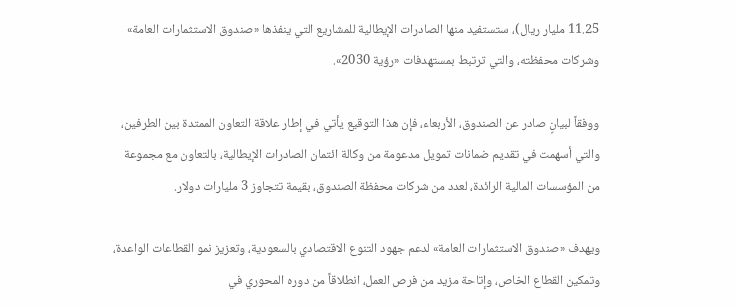11.25 مليار ريال)، ستستفيد منها الصادرات الإيطالية للمشاريع التي ينفذها «صندوق الاستثمارات العامة» وشركات محفظته، والتي ترتبط بمستهدفات «رؤية 2030».

ووفقاً لبيانٍ صادر عن الصندوق، الأربعاء، فإن هذا التوقيع يأتي في إطار علاقة التعاون الممتدة بين الطرفين، والتي أسهمت في تقديم ضمانات تمويل مدعومة من وكالة ائتمان الصادرات الإيطالية، بالتعاون مع مجموعة من المؤسسات المالية الرائدة، لعدد من شركات محفظة الصندوق، بقيمة تتجاوز 3 مليارات دولار.

ويهدف «صندوق الاستثمارات العامة» لدعم جهود التنوع الاقتصادي بالسعودية، وتعزيز نمو القطاعات الواعدة، وتمكين القطاع الخاص، وإتاحة مزيد من فرص العمل، انطلاقاً من دوره المحوري في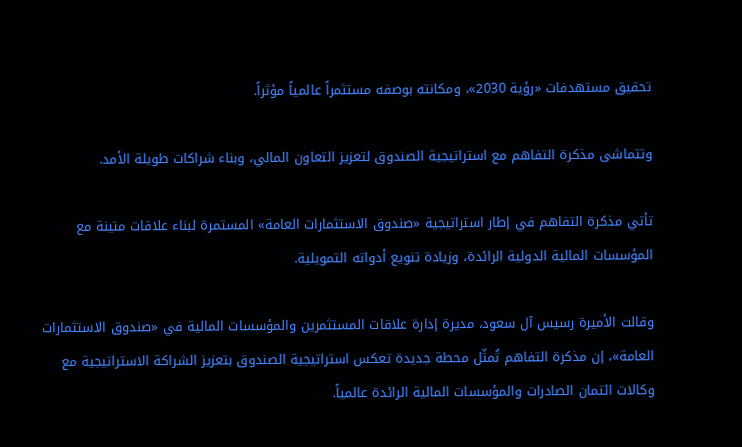تحقيق مستهدفات «رؤية 2030»، ومكانته بوصفه مستثمراً عالمياً مؤثراً.

وتتماشى مذكرة التفاهم مع استراتيجية الصندوق لتعزيز التعاون المالي، وبناء شراكات طويلة الأمد.

تأتي مذكرة التفاهم في إطار استراتيجية «صندوق الاستثمارات العامة» المستمرة لبناء علاقات متينة مع المؤسسات المالية الدولية الرائدة، وزيادة تنويع أدواته التمويلية.

وقالت الأميرة رسيس آل سعود، مديرة إدارة علاقات المستثمرين والمؤسسات المالية في «صندوق الاستثمارات العامة»، إن مذكرة التفاهم تُمثّل محطة جديدة تعكس استراتيجية الصندوق بتعزيز الشراكة الاستراتيجية مع وكالات ائتمان الصادرات والمؤسسات المالية الرائدة عالمياً.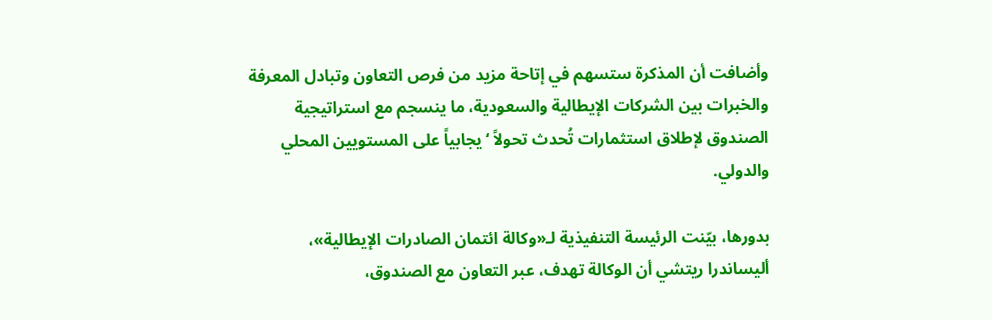وأضافت أن المذكرة ستسهم في إتاحة مزيد من فرص التعاون وتبادل المعرفة والخبرات بين الشركات الإيطالية والسعودية، ما ينسجم مع استراتيجية الصندوق لإطلاق استثمارات تُحدث تحولاً ‘يجابياً على المستويين المحلي والدولي.

بدورها، بيّنت الرئيسة التنفيذية لـ«وكالة ائتمان الصادرات الإيطالية»، أليساندرا ريتشي أن الوكالة تهدف، عبر التعاون مع الصندوق،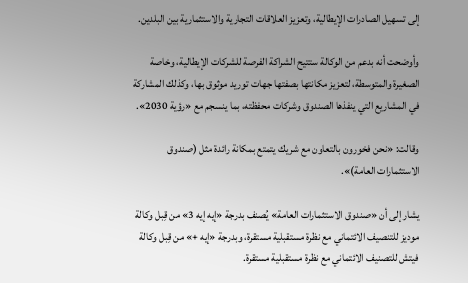إلى تسهيل الصادرات الإيطالية، وتعزيز العلاقات التجارية والاستثمارية بين البلدين.

وأوضحت أنه بدعم من الوكالة ستتيح الشراكة الفرصة للشركات الإيطالية، وخاصة الصغيرة والمتوسطة، لتعزيز مكانتها بصفتها جهات توريد موثوق بها، وكذلك المشاركة في المشاريع التي ينفذها الصندوق وشركات محفظته، بما ينسجم مع «رؤية 2030».

وقالت: «نحن فخورون بالتعاون مع شريك يتمتع بمكانة رائدة مثل (صندوق الاستثمارات العامة)».

يشار إلى أن «صندوق الاستثمارات العامة» يُصنف بدرجة «إيه إيه 3» من قِبل وكالة موديز للتنصيف الائتماني مع نظرة مستقبلية مستقرة، وبدرجة «إيه +» من قِبل وكالة فيتش للتصنيف الائتماني مع نظرة مستقبلية مستقرة.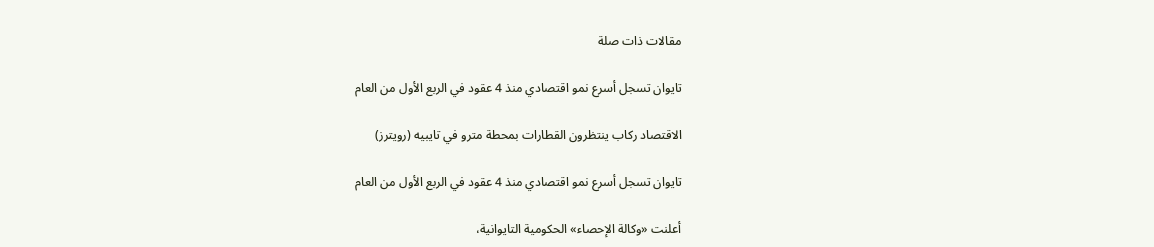مقالات ذات صلة

تايوان تسجل أسرع نمو اقتصادي منذ 4 عقود في الربع الأول من العام

الاقتصاد ركاب ينتظرون القطارات بمحطة مترو في تايبيه (رويترز)

تايوان تسجل أسرع نمو اقتصادي منذ 4 عقود في الربع الأول من العام

أعلنت «وكالة الإحصاء» الحكومية التايوانية،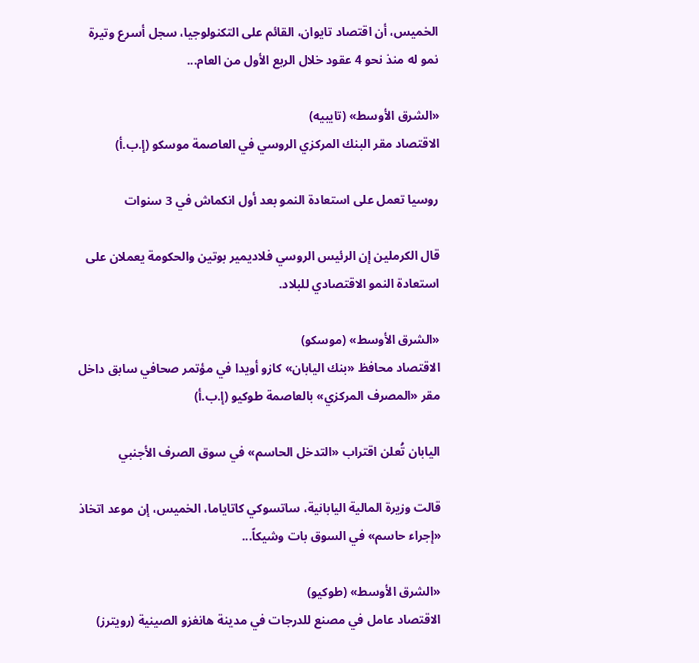الخميس، أن اقتصاد تايوان، القائم على التكنولوجيا، سجل أسرع وتيرة نمو له منذ نحو 4 عقود خلال الربع الأول من العام...

«الشرق الأوسط» (تايبيه)
الاقتصاد مقر البنك المركزي الروسي في العاصمة موسكو (إ.ب.أ)

روسيا تعمل على استعادة النمو بعد أول انكماش في 3 سنوات

قال الكرملين إن الرئيس الروسي فلاديمير بوتين والحكومة يعملان على استعادة النمو الاقتصادي للبلاد.

«الشرق الأوسط» (موسكو)
الاقتصاد محافظ «بنك اليابان» كازو أويدا في مؤتمر صحافي سابق داخل مقر «المصرف المركزي» بالعاصمة طوكيو (إ.ب.أ)

اليابان تُعلن اقتراب «التدخل الحاسم» في سوق الصرف الأجنبي

قالت وزيرة المالية اليابانية، ساتسوكي كاتاياما، الخميس، إن موعد اتخاذ «إجراء حاسم» في السوق بات وشيكاً...

«الشرق الأوسط» (طوكيو)
الاقتصاد عامل في مصنع للدرجات في مدينة هانغزو الصينية (رويترز)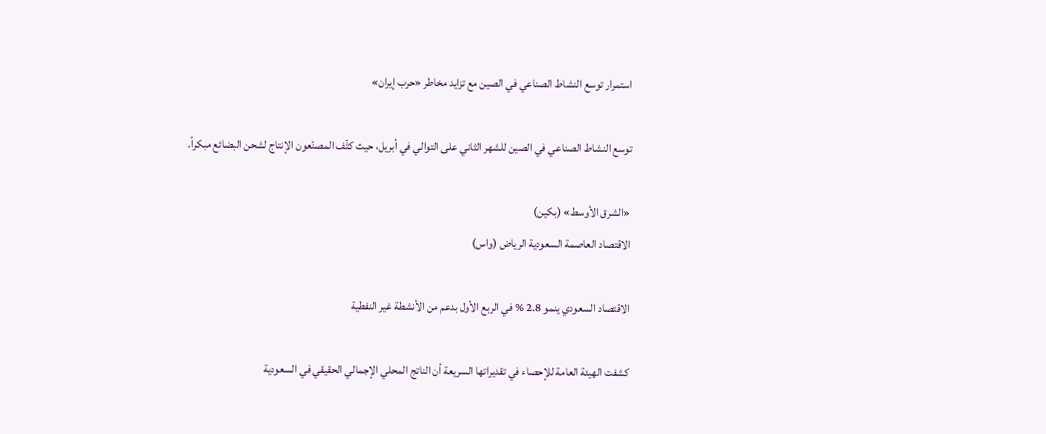استمرار توسع النشاط الصناعي في الصين مع تزايد مخاطر «حرب إيران»

توسع النشاط الصناعي في الصين للشهر الثاني على التوالي في أبريل، حيث كثّف المصنّعون الإنتاج لشحن البضائع مبكراً.

«الشرق الأوسط» (بكين)
الاقتصاد العاصمة السعودية الرياض (واس)

الاقتصاد السعودي ينمو 2.8 % في الربع الأول بدعم من الأنشطة غير النفطية

كشفت الهيئة العامة للإحصاء في تقديراتها السريعة أن الناتج المحلي الإجمالي الحقيقي في السعودية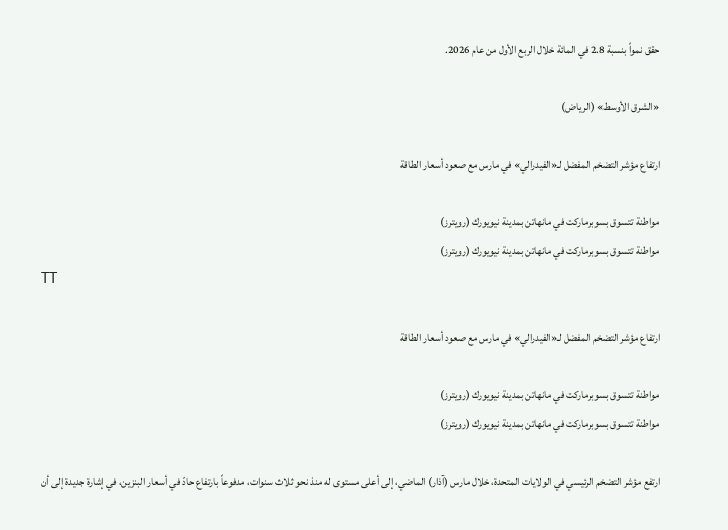حقق نمواً بنسبة 2.8 في المائة خلال الربع الأول من عام 2026.

«الشرق الأوسط» (الرياض)

ارتفاع مؤشر التضخم المفضل لـ«الفيدرالي» في مارس مع صعود أسعار الطاقة

مواطنة تتسوق بسوبرماركت في مانهاتن بمدينة نيويورك (رويترز)
مواطنة تتسوق بسوبرماركت في مانهاتن بمدينة نيويورك (رويترز)
TT

ارتفاع مؤشر التضخم المفضل لـ«الفيدرالي» في مارس مع صعود أسعار الطاقة

مواطنة تتسوق بسوبرماركت في مانهاتن بمدينة نيويورك (رويترز)
مواطنة تتسوق بسوبرماركت في مانهاتن بمدينة نيويورك (رويترز)

ارتفع مؤشر التضخم الرئيسي في الولايات المتحدة، خلال مارس (آذار) الماضي، إلى أعلى مستوى له منذ نحو ثلاث سنوات، مدفوعاً بارتفاع حادّ في أسعار البنزين، في إشارة جديدة إلى أن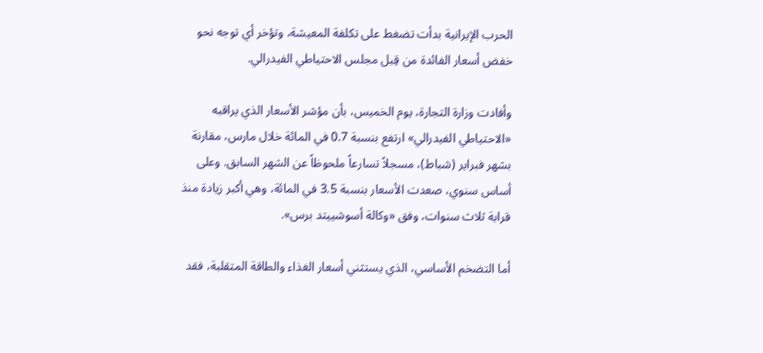الحرب الإيرانية بدأت تضغط على تكلفة المعيشة، وتؤخر أي توجه نحو خفض أسعار الفائدة من قِبل مجلس الاحتياطي الفيدرالي.

وأفادت وزارة التجارة، يوم الخميس، بأن مؤشر الأسعار الذي يراقبه «الاحتياطي الفيدرالي» ارتفع بنسبة 0.7 في المائة خلال مارس، مقارنة بشهر فبراير (شباط)، مسجلاً تسارعاً ملحوظاً عن الشهر السابق. وعلى أساس سنوي، صعدت الأسعار بنسبة 3.5 في المائة، وهي أكبر زيادة منذ قرابة ثلاث سنوات، وفق «وكالة أسوشييتد برس».

أما التضخم الأساسي، الذي يستثني أسعار الغذاء والطاقة المتقلبة، فقد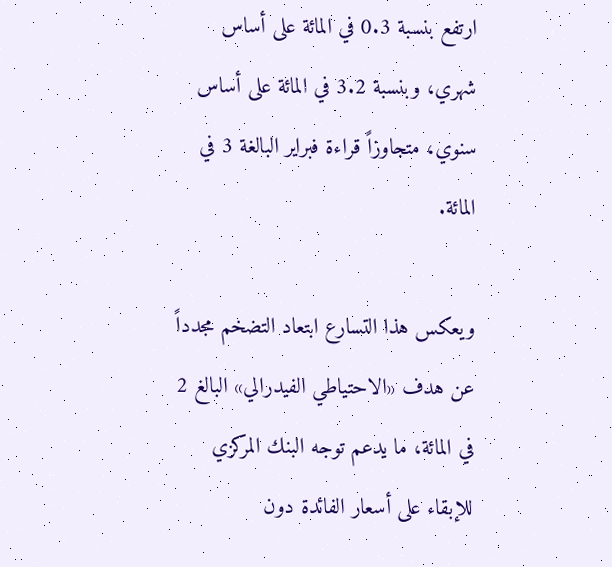ارتفع بنسبة 0.3 في المائة على أساس شهري، وبنسبة 3.2 في المائة على أساس سنوي، متجاوزاً قراءة فبراير البالغة 3 في المائة.

ويعكس هذا التسارع ابتعاد التضخم مجدداً عن هدف «الاحتياطي الفيدرالي» البالغ 2 في المائة، ما يدعم توجه البنك المركزي للإبقاء على أسعار الفائدة دون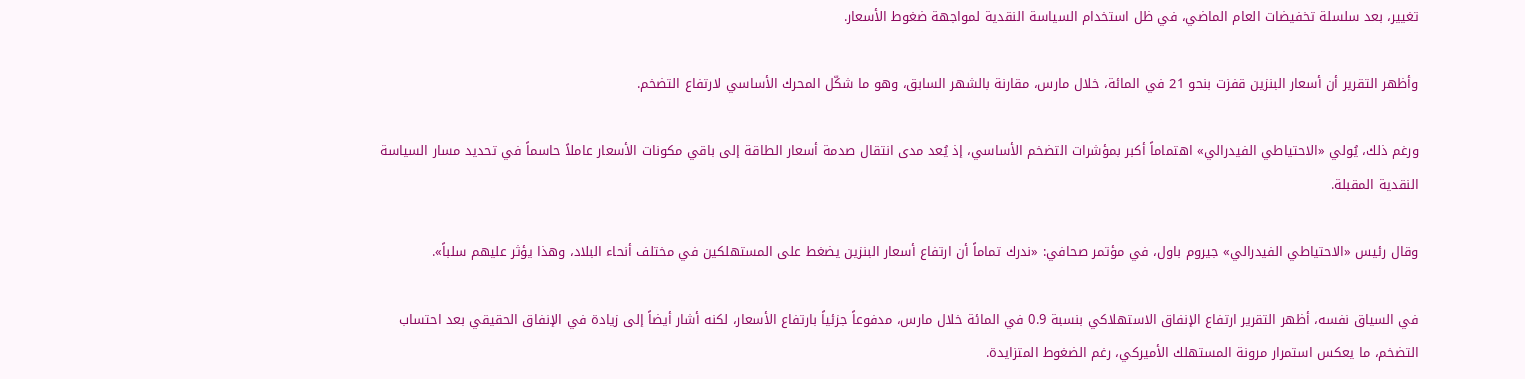تغيير، بعد سلسلة تخفيضات العام الماضي، في ظل استخدام السياسة النقدية لمواجهة ضغوط الأسعار.

وأظهر التقرير أن أسعار البنزين قفزت بنحو 21 في المائة، خلال مارس، مقارنة بالشهر السابق، وهو ما شكّل المحرك الأساسي لارتفاع التضخم.

ورغم ذلك، يُولي «الاحتياطي الفيدرالي» اهتماماً أكبر بمؤشرات التضخم الأساسي، إذ يُعد مدى انتقال صدمة أسعار الطاقة إلى باقي مكونات الأسعار عاملاً حاسماً في تحديد مسار السياسة النقدية المقبلة.

وقال رئيس «الاحتياطي الفيدرالي» جيروم باول، في مؤتمر صحافي: «ندرك تماماً أن ارتفاع أسعار البنزين يضغط على المستهلكين في مختلف أنحاء البلاد، وهذا يؤثر عليهم سلباً».

في السياق نفسه، أظهر التقرير ارتفاع الإنفاق الاستهلاكي بنسبة 0.9 في المائة خلال مارس، مدفوعاً جزئياً بارتفاع الأسعار، لكنه أشار أيضاً إلى زيادة في الإنفاق الحقيقي بعد احتساب التضخم، ما يعكس استمرار مرونة المستهلك الأميركي، رغم الضغوط المتزايدة.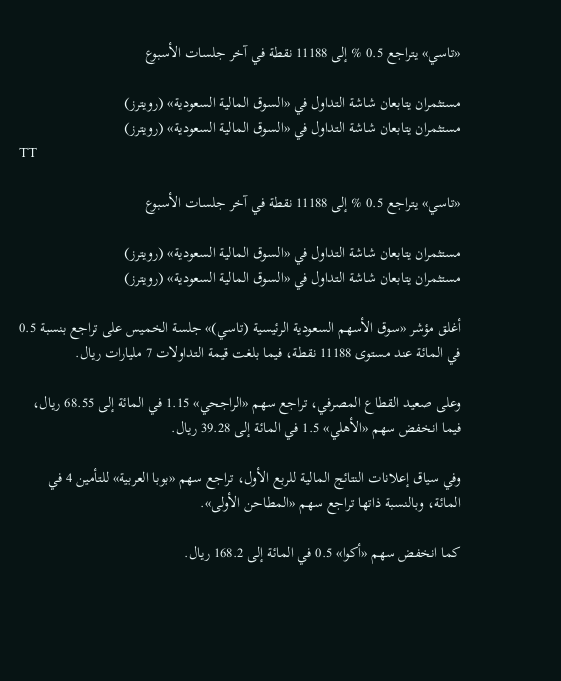«تاسي» يتراجع 0.5 % إلى 11188 نقطة في آخر جلسات الأسبوع

مستثمران يتابعان شاشة التداول في «السوق المالية السعودية» (رويترز)
مستثمران يتابعان شاشة التداول في «السوق المالية السعودية» (رويترز)
TT

«تاسي» يتراجع 0.5 % إلى 11188 نقطة في آخر جلسات الأسبوع

مستثمران يتابعان شاشة التداول في «السوق المالية السعودية» (رويترز)
مستثمران يتابعان شاشة التداول في «السوق المالية السعودية» (رويترز)

أغلق مؤشر «سوق الأسهم السعودية الرئيسية (تاسي)» جلسة الخميس على تراجع بنسبة 0.5 في المائة عند مستوى 11188 نقطة، فيما بلغت قيمة التداولات 7 مليارات ريال.

وعلى صعيد القطاع المصرفي، تراجع سهم «الراجحي» 1.15 في المائة إلى 68.55 ريال، فيما انخفض سهم «الأهلي» 1.5 في المائة إلى 39.28 ريال.

وفي سياق إعلانات النتائج المالية للربع الأول، تراجع سهم «بوبا العربية» للتأمين 4 في المائة، وبالنسبة ذاتها تراجع سهم «المطاحن الأولى».

كما انخفض سهم «أكوا» 0.5 في المائة إلى 168.2 ريال.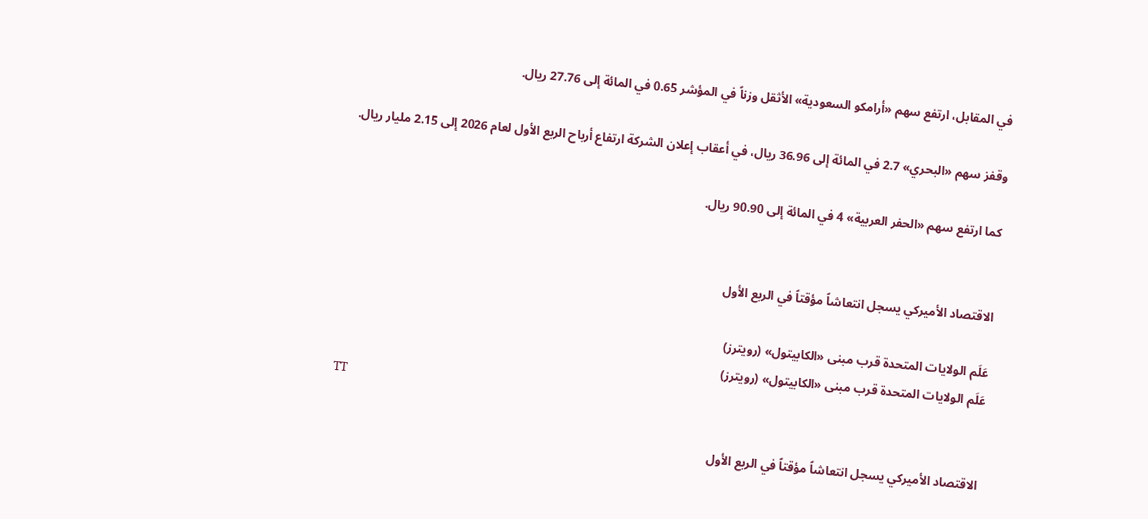في المقابل، ارتفع سهم «أرامكو السعودية» الأثقل وزناً في المؤشر 0.65 في المائة إلى 27.76 ريال.

وقفز سهم «البحري» 2.7 في المائة إلى 36.96 ريال، في أعقاب إعلان الشركة ارتفاع أرباح الربع الأول لعام 2026 إلى 2.15 مليار ريال.

كما ارتفع سهم «الحفر العربية» 4 في المائة إلى 90.90 ريال.


الاقتصاد الأميركي يسجل انتعاشاً مؤقتاً في الربع الأول

عَلَم الولايات المتحدة قرب مبنى «الكابيتول» (رويترز)
عَلَم الولايات المتحدة قرب مبنى «الكابيتول» (رويترز)
TT

الاقتصاد الأميركي يسجل انتعاشاً مؤقتاً في الربع الأول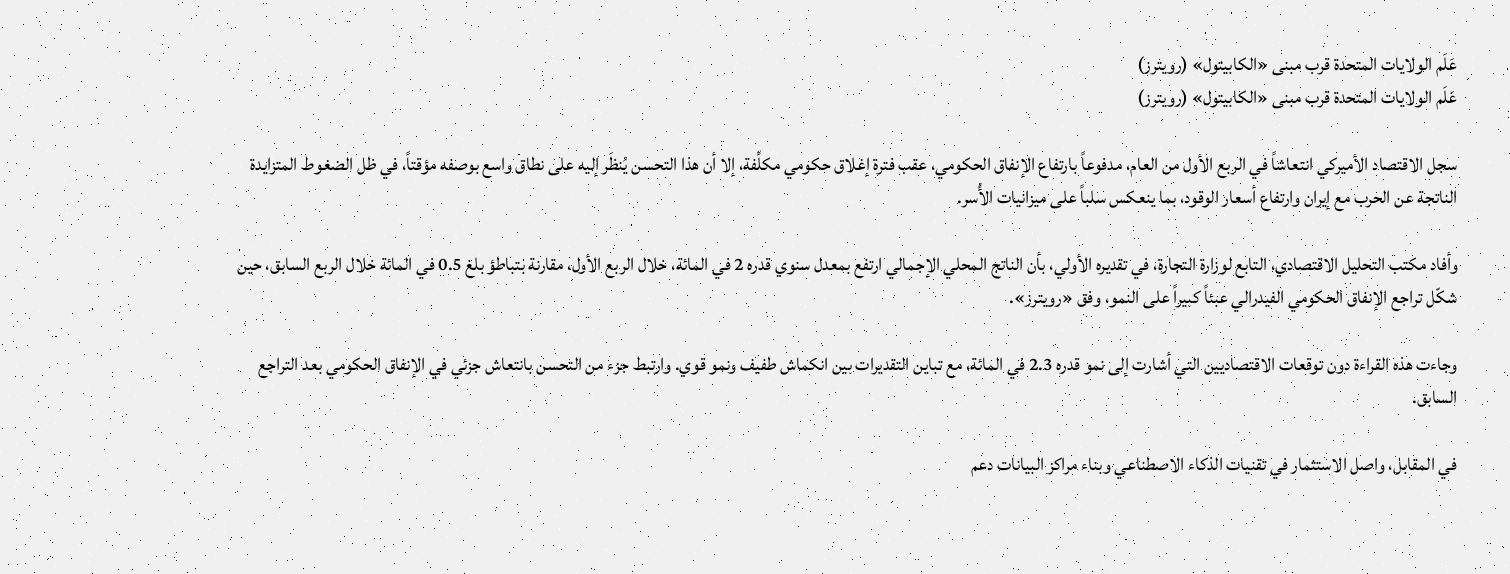عَلَم الولايات المتحدة قرب مبنى «الكابيتول» (رويترز)
عَلَم الولايات المتحدة قرب مبنى «الكابيتول» (رويترز)

سجل الاقتصاد الأميركي انتعاشاً في الربع الأول من العام، مدفوعاً بارتفاع الإنفاق الحكومي، عقب فترة إغلاق حكومي مكلِّفة، إلا أن هذا التحسن يُنظَر إليه على نطاق واسع بوصفه مؤقتاً، في ظل الضغوط المتزايدة الناتجة عن الحرب مع إيران وارتفاع أسعار الوقود، بما ينعكس سلباً على ميزانيات الأُسر.

وأفاد مكتب التحليل الاقتصادي، التابع لوزارة التجارة، في تقديره الأولي، بأن الناتج المحلي الإجمالي ارتفع بمعدل سنوي قدره 2 في المائة، خلال الربع الأول، مقارنة بتباطؤ بلغ 0.5 في المائة خلال الربع السابق، حين شكّل تراجع الإنفاق الحكومي الفيدرالي عبئاً كبيراً على النمو، وفق «رويترز».

وجاءت هذه القراءة دون توقعات الاقتصاديين التي أشارت إلى نمو قدره 2.3 في المائة، مع تباين التقديرات بين انكماش طفيف ونمو قوي. وارتبط جزء من التحسن بانتعاش جزئي في الإنفاق الحكومي بعد التراجع السابق.

في المقابل، واصل الاستثمار في تقنيات الذكاء الاصطناعي وبناء مراكز البيانات دعم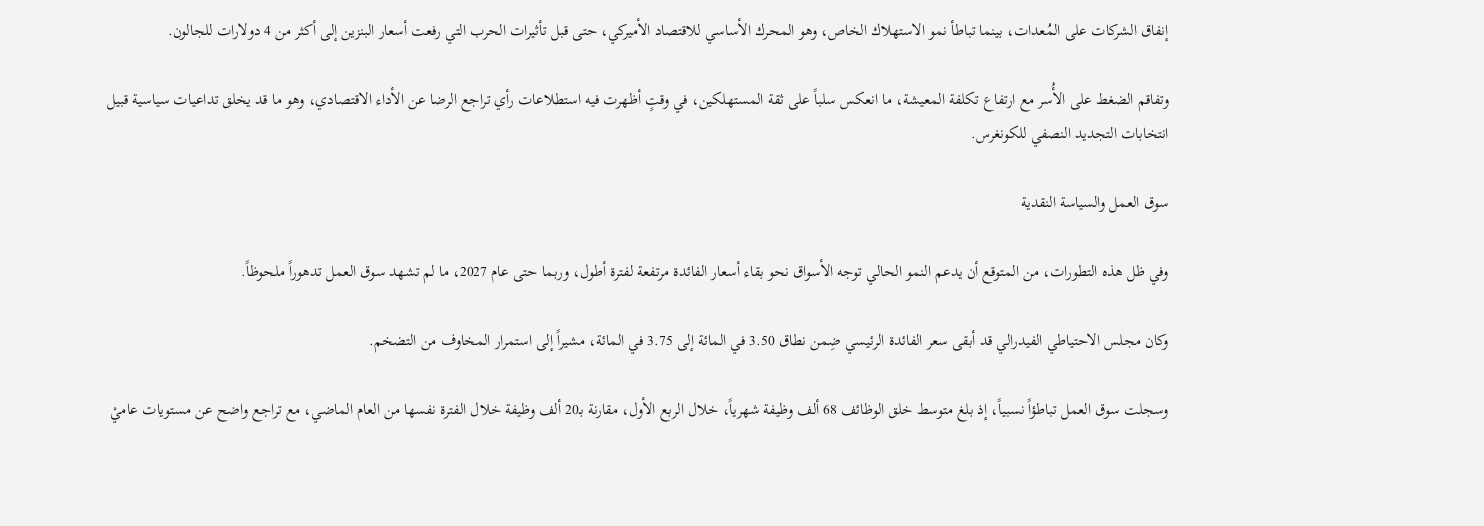إنفاق الشركات على المُعدات، بينما تباطأ نمو الاستهلاك الخاص، وهو المحرك الأساسي للاقتصاد الأميركي، حتى قبل تأثيرات الحرب التي رفعت أسعار البنزين إلى أكثر من 4 دولارات للجالون.

وتفاقم الضغط على الأُسر مع ارتفاع تكلفة المعيشة، ما انعكس سلباً على ثقة المستهلكين، في وقتٍ أظهرت فيه استطلاعات رأي تراجع الرضا عن الأداء الاقتصادي، وهو ما قد يخلق تداعيات سياسية قبيل انتخابات التجديد النصفي للكونغرس.

سوق العمل والسياسة النقدية

وفي ظل هذه التطورات، من المتوقع أن يدعم النمو الحالي توجه الأسواق نحو بقاء أسعار الفائدة مرتفعة لفترة أطول، وربما حتى عام 2027، ما لم تشهد سوق العمل تدهوراً ملحوظاً.

وكان مجلس الاحتياطي الفيدرالي قد أبقى سعر الفائدة الرئيسي ضِمن نطاق 3.50 في المائة إلى 3.75 في المائة، مشيراً إلى استمرار المخاوف من التضخم.

وسجلت سوق العمل تباطؤاً نسبياً، إذ بلغ متوسط خلق الوظائف 68 ألف وظيفة شهرياً، خلال الربع الأول، مقارنة بـ20 ألف وظيفة خلال الفترة نفسها من العام الماضي، مع تراجع واضح عن مستويات عاميْ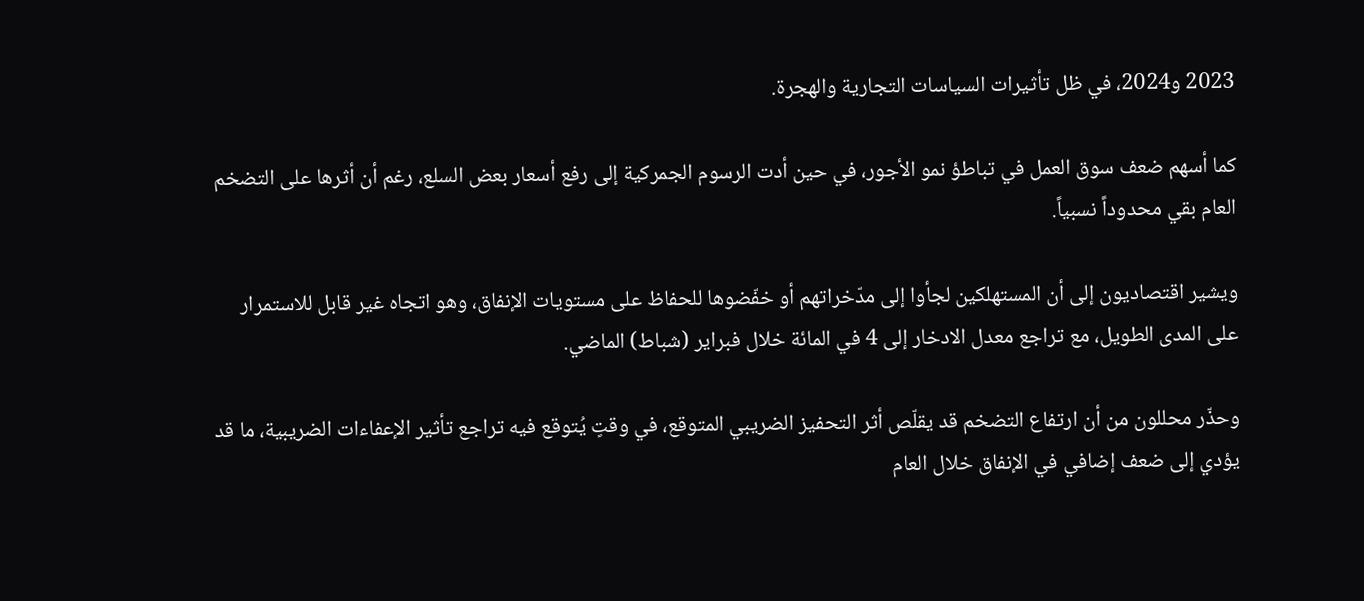2023 و2024، في ظل تأثيرات السياسات التجارية والهجرة.

كما أسهم ضعف سوق العمل في تباطؤ نمو الأجور، في حين أدت الرسوم الجمركية إلى رفع أسعار بعض السلع، رغم أن أثرها على التضخم العام بقي محدوداً نسبياً.

ويشير اقتصاديون إلى أن المستهلكين لجأوا إلى مدّخراتهم أو خفّضوها للحفاظ على مستويات الإنفاق، وهو اتجاه غير قابل للاستمرار على المدى الطويل، مع تراجع معدل الادخار إلى 4 في المائة خلال فبراير (شباط) الماضي.

وحذّر محللون من أن ارتفاع التضخم قد يقلّص أثر التحفيز الضريبي المتوقع، في وقتٍ يُتوقع فيه تراجع تأثير الإعفاءات الضريبية، ما قد يؤدي إلى ضعف إضافي في الإنفاق خلال العام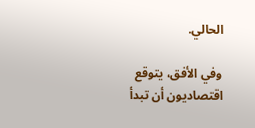الحالي.

وفي الأفق، يتوقع اقتصاديون أن تبدأ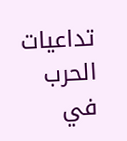تداعيات الحرب في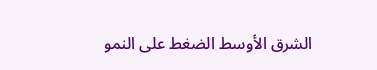الشرق الأوسط الضغط على النمو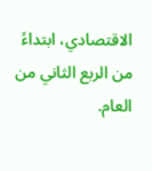الاقتصادي، ابتداءً من الربع الثاني من العام.